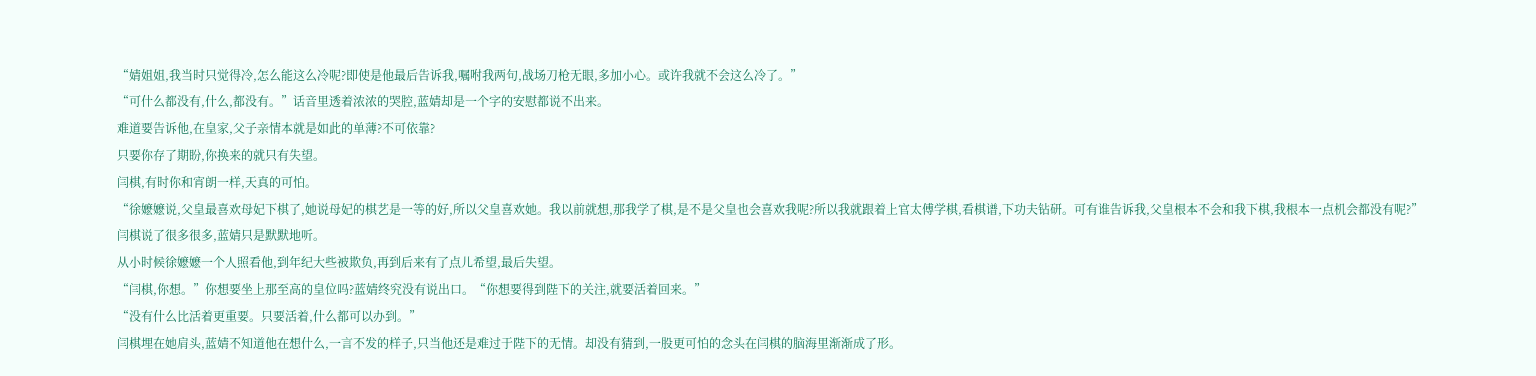“婧姐姐,我当时只觉得冷,怎么能这么冷呢?即使是他最后告诉我,嘱咐我两句,战场刀枪无眼,多加小心。或许我就不会这么冷了。”
“可什么都没有,什么,都没有。”话音里透着浓浓的哭腔,蓝婧却是一个字的安慰都说不出来。
难道要告诉他,在皇家,父子亲情本就是如此的单薄?不可依靠?
只要你存了期盼,你换来的就只有失望。
闫棋,有时你和宵朗一样,天真的可怕。
“徐嬷嬷说,父皇最喜欢母妃下棋了,她说母妃的棋艺是一等的好,所以父皇喜欢她。我以前就想,那我学了棋,是不是父皇也会喜欢我呢?所以我就跟着上官太傅学棋,看棋谱,下功夫钻研。可有谁告诉我,父皇根本不会和我下棋,我根本一点机会都没有呢?”
闫棋说了很多很多,蓝婧只是默默地听。
从小时候徐嬷嬷一个人照看他,到年纪大些被欺负,再到后来有了点儿希望,最后失望。
“闫棋,你想。”你想要坐上那至高的皇位吗?蓝婧终究没有说出口。“你想要得到陛下的关注,就要活着回来。”
“没有什么比活着更重要。只要活着,什么都可以办到。”
闫棋埋在她肩头,蓝婧不知道他在想什么,一言不发的样子,只当他还是难过于陛下的无情。却没有猜到,一股更可怕的念头在闫棋的脑海里渐渐成了形。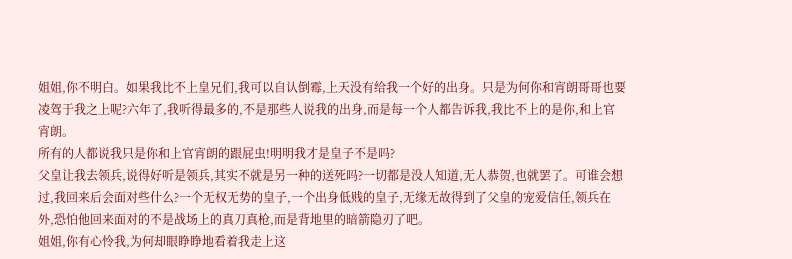姐姐,你不明白。如果我比不上皇兄们,我可以自认倒霉,上天没有给我一个好的出身。只是为何你和宵朗哥哥也要凌驾于我之上呢?六年了,我听得最多的,不是那些人说我的出身,而是每一个人都告诉我,我比不上的是你,和上官宵朗。
所有的人都说我只是你和上官宵朗的跟屁虫!明明我才是皇子不是吗?
父皇让我去领兵,说得好听是领兵,其实不就是另一种的送死吗?一切都是没人知道,无人恭贺,也就罢了。可谁会想过,我回来后会面对些什么?一个无权无势的皇子,一个出身低贱的皇子,无缘无故得到了父皇的宠爱信任,领兵在外,恐怕他回来面对的不是战场上的真刀真枪,而是背地里的暗箭隐刃了吧。
姐姐,你有心怜我,为何却眼睁睁地看着我走上这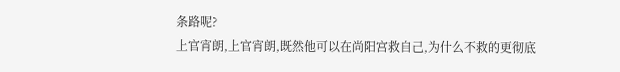条路呢?
上官宵朗,上官宵朗,既然他可以在尚阳宫救自己,为什么不救的更彻底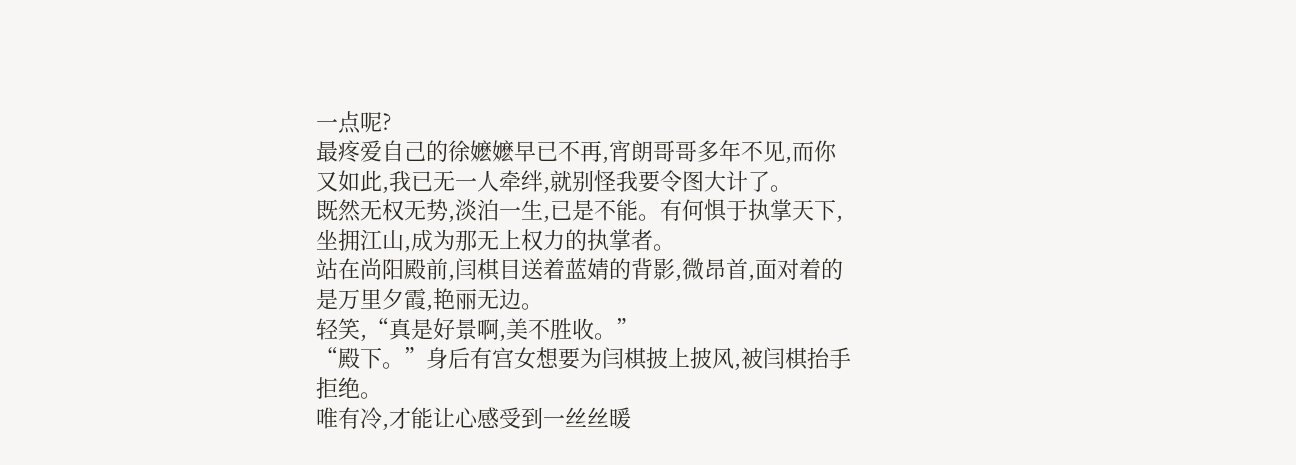一点呢?
最疼爱自己的徐嬷嬷早已不再,宵朗哥哥多年不见,而你又如此,我已无一人牵绊,就别怪我要令图大计了。
既然无权无势,淡泊一生,已是不能。有何惧于执掌天下,坐拥江山,成为那无上权力的执掌者。
站在尚阳殿前,闫棋目送着蓝婧的背影,微昂首,面对着的是万里夕霞,艳丽无边。
轻笑,“真是好景啊,美不胜收。”
“殿下。”身后有宫女想要为闫棋披上披风,被闫棋抬手拒绝。
唯有冷,才能让心感受到一丝丝暖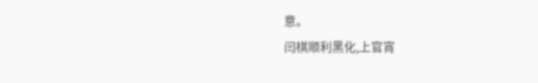意。
闫棋顺利黑化,上官宵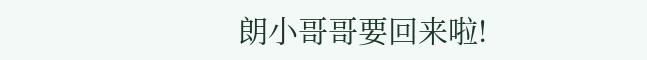朗小哥哥要回来啦!